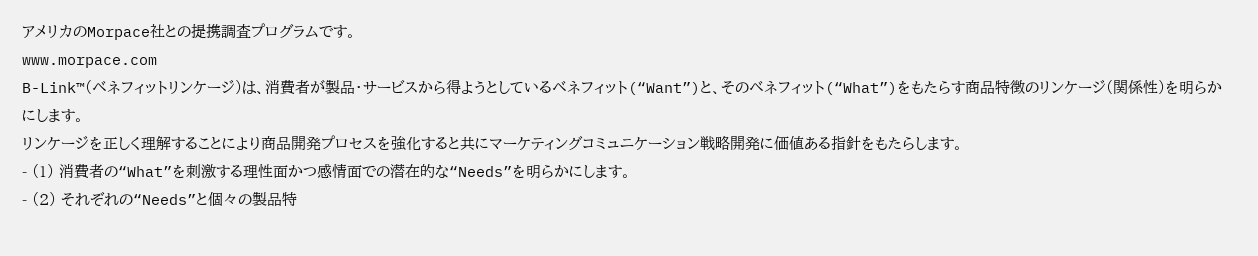アメリカのMorpace社との提携調査プログラムです。
www.morpace.com
B-Link™(ベネフィットリンケージ)は、消費者が製品・サービスから得ようとしているベネフィット(“Want”)と、そのベネフィット(“What”)をもたらす商品特徴のリンケージ(関係性)を明らかにします。
リンケージを正しく理解することにより商品開発プロセスを強化すると共にマーケティングコミュニケーション戦略開発に価値ある指針をもたらします。
- (1) 消費者の“What”を刺激する理性面かつ感情面での潜在的な“Needs”を明らかにします。
- (2) それぞれの“Needs”と個々の製品特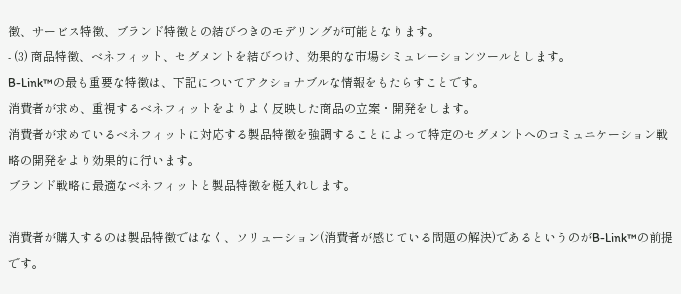徴、サービス特徴、ブランド特徴との結びつきのモデリングが可能となります。
- (3) 商品特徴、ベネフィット、セグメントを結びつけ、効果的な市場シミュレーションツールとします。
B-Link™の最も重要な特徴は、下記についてアクショナブルな情報をもたらすことです。
消費者が求め、重視するベネフィットをよりよく反映した商品の立案・開発をします。
消費者が求めているベネフィットに対応する製品特徴を強調することによって特定のセグメントへのコミュニケーション戦略の開発をより効果的に行います。
ブランド戦略に最適なベネフィットと製品特徴を梃入れします。

消費者が購入するのは製品特徴ではなく、ソリューション(消費者が感じている問題の解決)であるというのがB-Link™の前提です。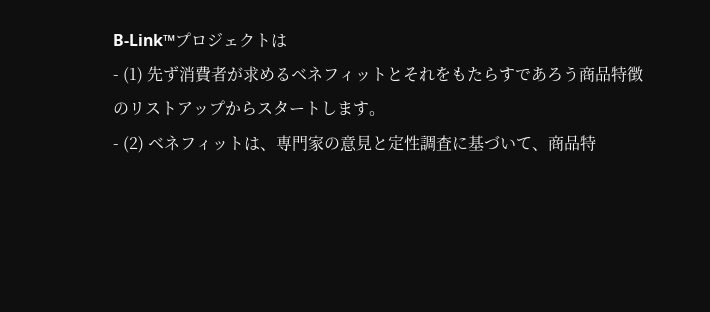B-Link™プロジェクトは
- (1) 先ず消費者が求めるベネフィットとそれをもたらすであろう商品特徴のリストアップからスタートします。
- (2) ベネフィットは、専門家の意見と定性調査に基づいて、商品特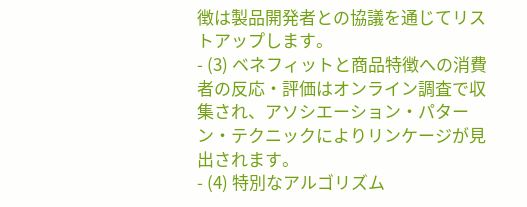徴は製品開発者との協議を通じてリストアップします。
- (3) ベネフィットと商品特徴への消費者の反応・評価はオンライン調査で収集され、アソシエーション・パターン・テクニックによりリンケージが見出されます。
- (4) 特別なアルゴリズム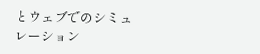とウェブでのシミュレーション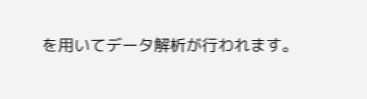を用いてデータ解析が行われます。